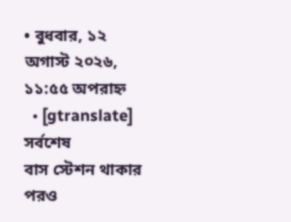• বুধবার, ১২ অগাস্ট ২০২৬, ১১:৫৫ অপরাহ্ন
  • [gtranslate]
সর্বশেষ
বাস স্টেশন থাকার পরও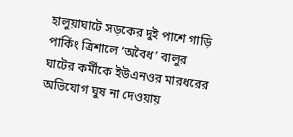হালুয়াঘাটে সড়কের দুই পাশে গাড়ি পার্কিং ত্রিশালে ‘অবৈধ’ বালুর ঘাটের কর্মীকে ইউএনওর মারধরের অভিযোগ ঘুষ না দেওয়ায়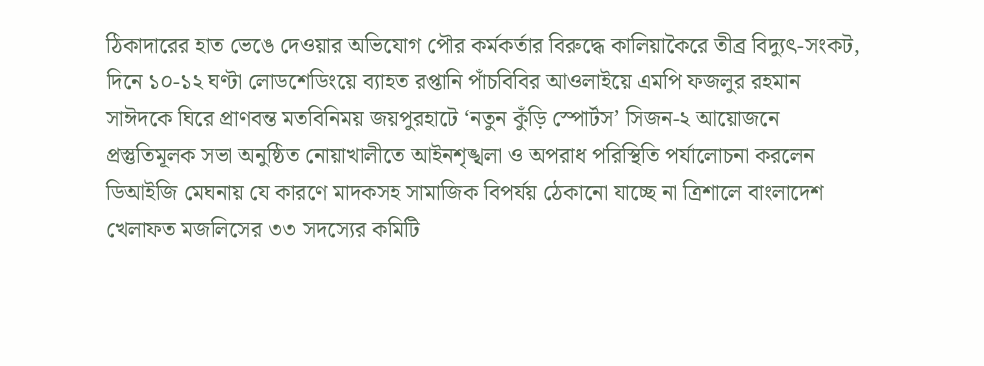ঠিকাদারের হাত ভেঙে দেওয়ার অভিযোগ পৌর কর্মকর্তার বিরুদ্ধে কালিয়াকৈরে তীব্র বিদ্যুৎ-সংকট, দিনে ১০-১২ ঘণ্টা লোডশেডিংয়ে ব্যাহত রপ্তানি পাঁচবিবির আওলাইয়ে এমপি ফজলুর রহমান সাঈদকে ঘিরে প্রাণবন্ত মতবিনিময় জয়পুরহাটে ‘নতুন কুঁড়ি স্পোর্টস’ সিজন-২ আয়োজনে প্রস্তুতিমূলক সভা অনুষ্ঠিত নোয়াখালীতে আইনশৃঙ্খলা ও অপরাধ পরিস্থিতি পর্যালোচনা করলেন ডিআইজি মেঘনায় যে কারণে মাদকসহ সামাজিক বিপর্যয় ঠেকানো যাচ্ছে না ত্রিশালে বাংলাদেশ খেলাফত মজলিসের ৩৩ সদস্যের কমিটি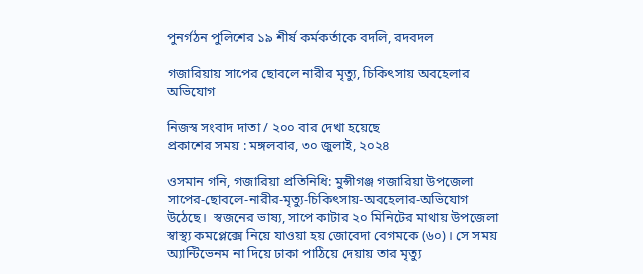পুনর্গঠন পুলিশের ১৯ শীর্ষ কর্মকর্তাকে বদলি, রদবদল

গজারিয়ায় সাপের ছোবলে নারীর মৃত্যু, চিকিৎসায় অবহেলার অভিযোগ

নিজস্ব সংবাদ দাতা / ২০০ বার দেখা হয়েছে
প্রকাশের সময় : মঙ্গলবার, ৩০ জুলাই, ২০২৪

ওসমান গনি, গজারিয়া প্রতিনিধি: মুন্সীগঞ্জ গজারিয়া উপজেলা সাপের-ছোবলে-নারীর-মৃত্যু-চিকিৎসায়-অবহেলার-অভিযোগ উঠেছে।  স্বজনের ভাষ্য, সাপে কাটার ২০ মিনিটের মাথায় উপজেলা স্বাস্থ্য কমপ্লেক্সে নিয়ে যাওয়া হয় জোবেদা বেগমকে (৬০)। সে সময় অ্যান্টিভেনম না দিয়ে ঢাকা পাঠিয়ে দেয়ায় তার মৃত্যু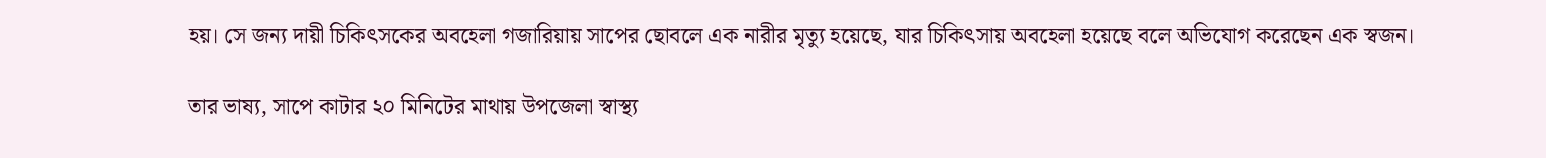হয়। সে জন্য দায়ী চিকিৎসকের অবহেলা গজারিয়ায় সাপের ছোবলে এক নারীর মৃত্যু হয়েছে, যার চিকিৎসায় অবহেলা হয়েছে বলে অভিযোগ করেছেন এক স্বজন।

তার ভাষ্য, সাপে কাটার ২০ মিনিটের মাথায় উপজেলা স্বাস্থ্য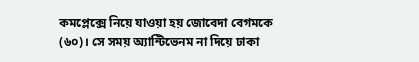কমপ্লেক্সে নিয়ে যাওয়া হয় জোবেদা বেগমকে (৬০)। সে সময় অ্যান্টিভেনম না দিয়ে ঢাকা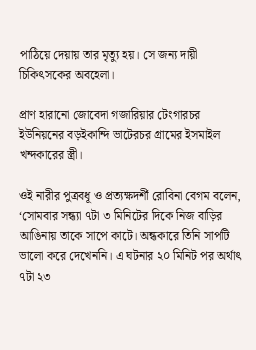পাঠিয়ে দেয়ায় তার মৃত্যু হয়। সে জন্য দায়ী চিকিৎসকের অবহেলা।

প্রাণ হারানো জোবেদা গজারিয়ার টেংগারচর ইউনিয়নের বড়ইকান্দি ভাটেরচর গ্রামের ইসমাইল খন্দকারের স্ত্রী।

ওই নারীর পুত্রবধূ ও প্রত্যক্ষদর্শী রোবিনা বেগম বলেন, ‘সোমবার সন্ধ্যা ৭টা ৩ মিনিটের দিকে নিজ বাড়ির আঙিনায় তাকে সাপে কাটে। অন্ধকারে তিনি সাপটি ভালো করে দেখেননি। এ ঘটনার ২০ মিনিট পর অর্থাৎ ৭টা ২৩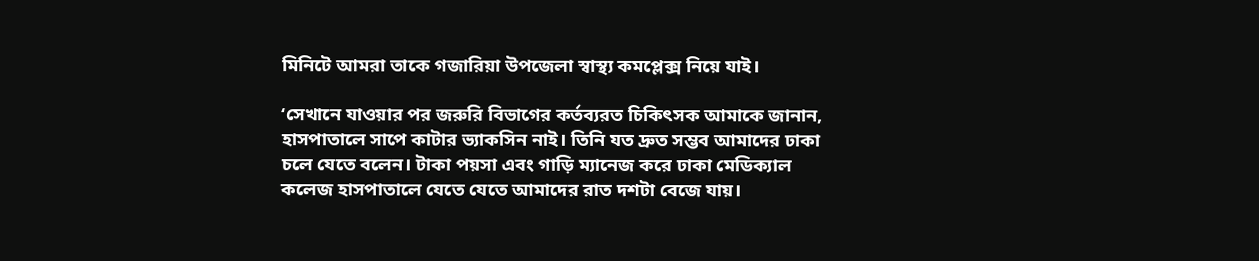মিনিটে আমরা তাকে গজারিয়া উপজেলা স্বাস্থ্য কমপ্লেক্স নিয়ে যাই।

‘সেখানে যাওয়ার পর জরুরি বিভাগের কর্তব্যরত চিকিৎসক আমাকে জানান, হাসপাতালে সাপে কাটার ভ্যাকসিন নাই। তিনি যত দ্রুত সম্ভব আমাদের ঢাকা চলে যেতে বলেন। টাকা পয়সা এবং গাড়ি ম্যানেজ করে ঢাকা মেডিক্যাল কলেজ হাসপাতালে যেতে যেতে আমাদের রাত দশটা বেজে যায়।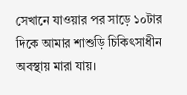সেখানে যাওয়ার পর সাড়ে ১০টার দিকে আমার শাশুড়ি চিকিৎসাধীন অবস্থায় মারা যায়।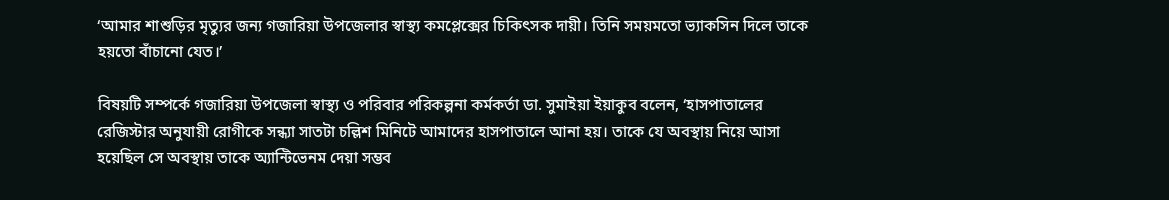‘আমার শাশুড়ির মৃত্যুর জন্য গজারিয়া উপজেলার স্বাস্থ্য কমপ্লেক্সের চিকিৎসক দায়ী। তিনি সময়মতো ভ্যাকসিন দিলে তাকে হয়তো বাঁচানো যেত।’

বিষয়টি সম্পর্কে গজারিয়া উপজেলা স্বাস্থ্য ও পরিবার পরিকল্পনা কর্মকর্তা ডা. সুমাইয়া ইয়াকুব বলেন, ‘হাসপাতালের রেজিস্টার অনুযায়ী রোগীকে সন্ধ্যা সাতটা চল্লিশ মিনিটে আমাদের হাসপাতালে আনা হয়। তাকে যে অবস্থায় নিয়ে আসা হয়েছিল সে অবস্থায় তাকে অ্যান্টিভেনম দেয়া সম্ভব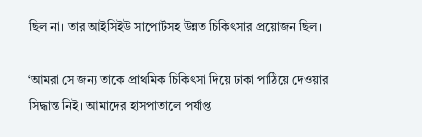ছিল না। তার আইসিইউ সাপোর্টসহ উন্নত চিকিৎসার প্রয়োজন ছিল।

‘আমরা সে জন্য তাকে প্রাথমিক চিকিৎসা দিয়ে ঢাকা পাঠিয়ে দেওয়ার সিদ্ধান্ত নিই। আমাদের হাসপাতালে পর্যাপ্ত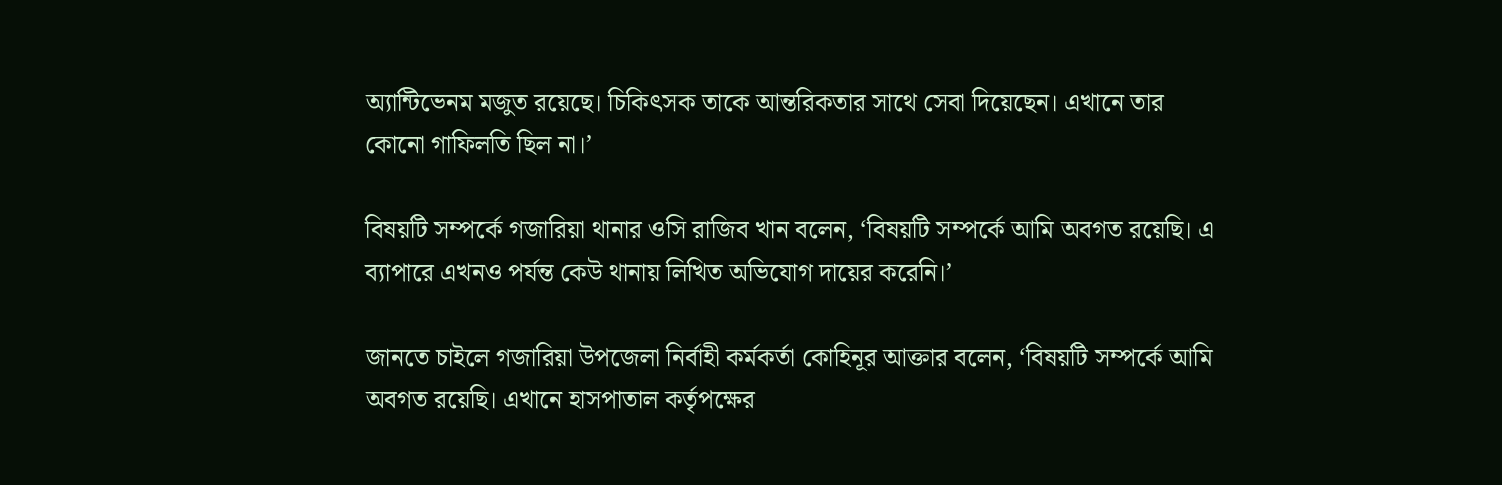অ্যান্টিভেনম মজুত রয়েছে। চিকিৎসক তাকে আন্তরিকতার সাথে সেবা দিয়েছেন। এখানে তার কোনো গাফিলতি ছিল না।’

বিষয়টি সম্পর্কে গজারিয়া থানার ওসি রাজিব খান বলেন, ‘বিষয়টি সম্পর্কে আমি অবগত রয়েছি। এ ব্যাপারে এখনও পর্যন্ত কেউ থানায় লিখিত অভিযোগ দায়ের করেনি।’

জানতে চাইলে গজারিয়া উপজেলা নির্বাহী কর্মকর্তা কোহিনূর আক্তার বলেন, ‘বিষয়টি সম্পর্কে আমি অবগত রয়েছি। এখানে হাসপাতাল কর্তৃপক্ষের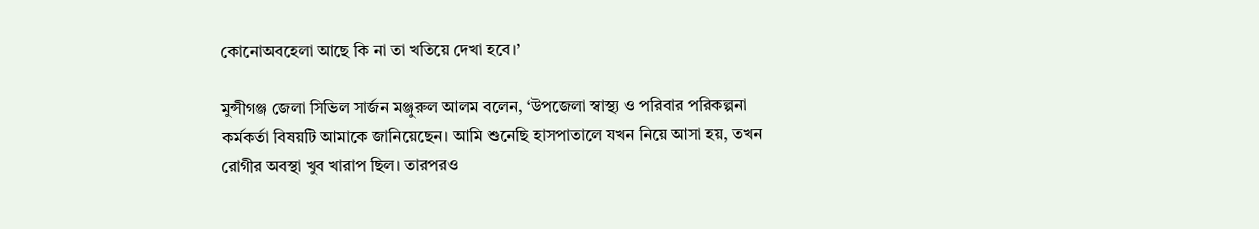কোনোঅবহেলা আছে কি না তা খতিয়ে দেখা হবে।’

মুন্সীগঞ্জ জেলা সিভিল সার্জন মঞ্জুরুল আলম বলেন, ‘উপজেলা স্বাস্থ্য ও পরিবার পরিকল্পনা কর্মকর্তা বিষয়টি আমাকে জানিয়েছেন। আমি শুনেছি হাসপাতালে যখন নিয়ে আসা হয়, তখন রোগীর অবস্থা খুব খারাপ ছিল। তারপরও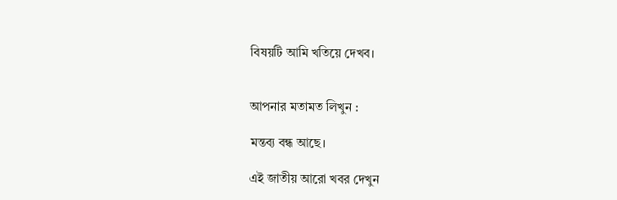বিষয়টি আমি খতিয়ে দেখব।


আপনার মতামত লিখুন :

মন্তব্য বন্ধ আছে।

এই জাতীয় আরো খবর দেখুন